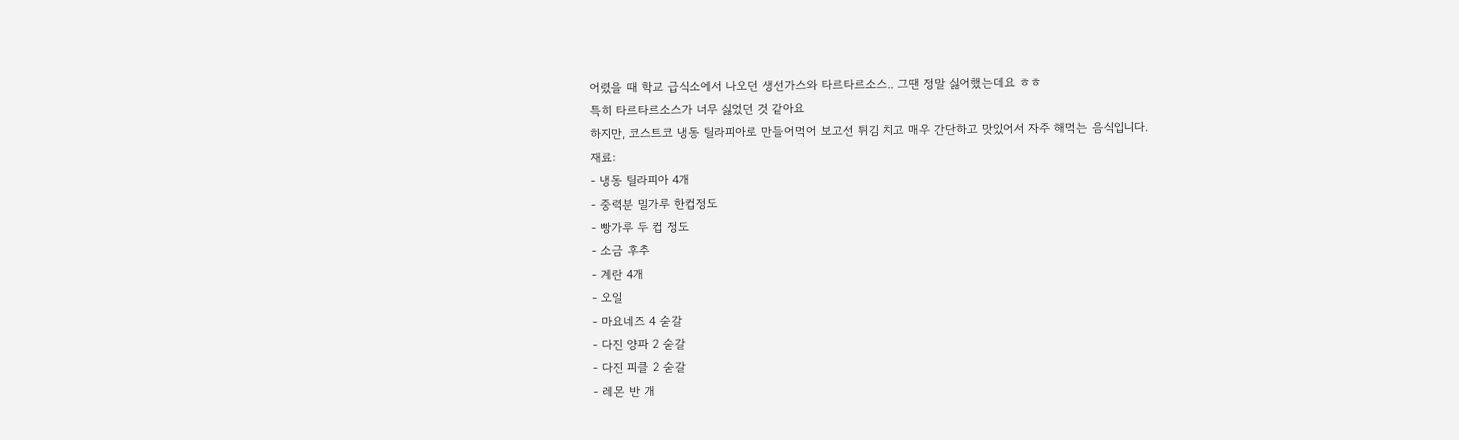어렸을 때 학교 급식소에서 나오던 생선가스와 타르타르소스.. 그땐 정말 싫어했는데요 ㅎㅎ
특히 타르타르소스가 너무 싫었던 것 같아요
하지만, 코스트코 냉동 틸라피아로 만들어먹어 보고선 튀김 치고 매우 간단하고 맛있어서 자주 해먹는 음식입니다.
재료:
- 냉동 틸라피아 4개
- 중력분 밀가루 한컵정도
- 빵가루 두 컵 정도
- 소금 후추
- 계란 4개
- 오일
- 마요네즈 4 숟갈
- 다진 양파 2 숟갈
- 다진 피클 2 숟갈
- 레몬 반 개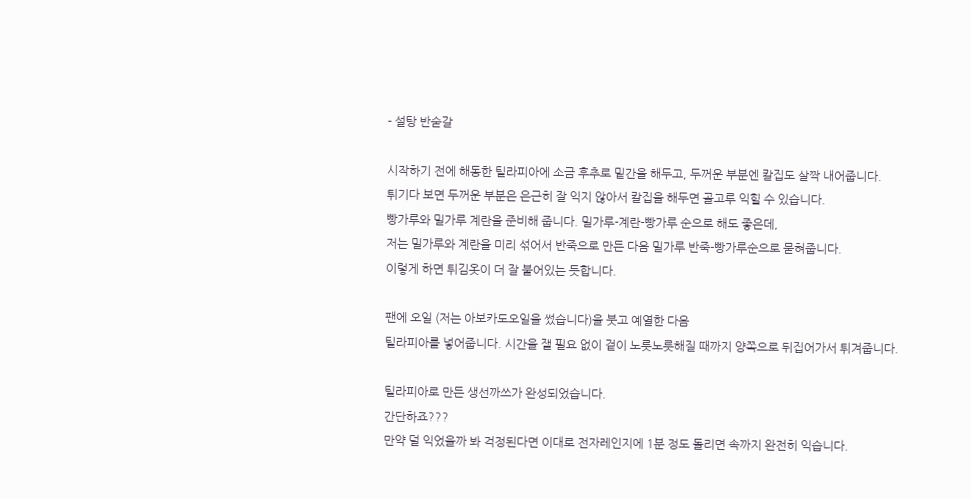- 설탕 반숟갈

시작하기 전에 해동한 틸라피아에 소금 후추로 밑간을 해두고, 두꺼운 부분엔 칼집도 살짝 내어줍니다.
튀기다 보면 두꺼운 부분은 은근히 잘 익지 않아서 칼집을 해두면 골고루 익힐 수 있습니다.
빵가루와 밀가루 계란을 준비해 줍니다. 밀가루-계란-빵가루 순으로 해도 좋은데,
저는 밀가루와 계란을 미리 섞어서 반죽으로 만든 다음 밀가루 반죽-빵가루순으로 묻혀줍니다.
이렇게 하면 튀김옷이 더 잘 붙어있는 듯합니다.

팬에 오일 (저는 아보카도오일을 썼습니다)을 붓고 예열한 다음
틸라피아를 넣어줍니다. 시간을 잴 필요 없이 겉이 노릇노릇해질 때까지 양쪽으로 뒤집어가서 튀겨줍니다.

틸라피아로 만든 생선까쓰가 완성되었습니다.
간단하죠???
만약 덜 익었을까 봐 걱정된다면 이대로 전자레인지에 1분 정도 돌리면 속까지 완전히 익습니다.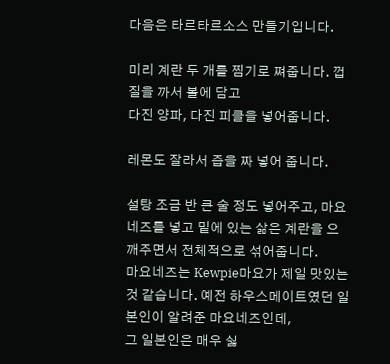다음은 타르타르소스 만들기입니다.

미리 계란 두 개를 찜기로 쪄줍니다. 껍질을 까서 볼에 담고
다진 양파, 다진 피클을 넣어줍니다.

레몬도 잘라서 즙을 짜 넣어 줍니다.

설탕 조금 반 큰 술 정도 넣어주고, 마요네즈를 넣고 밑에 있는 삶은 계란을 으깨주면서 전체적으로 섞어줍니다.
마요네즈는 Kewpie마요가 제일 맛있는 것 같습니다. 예전 하우스메이트였던 일본인이 알려준 마요네즈인데,
그 일본인은 매우 싫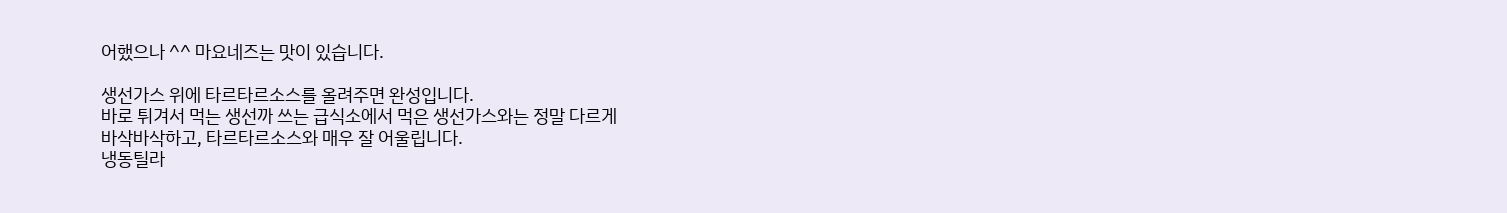어했으나 ^^ 마요네즈는 맛이 있습니다.

생선가스 위에 타르타르소스를 올려주면 완성입니다.
바로 튀겨서 먹는 생선까 쓰는 급식소에서 먹은 생선가스와는 정말 다르게
바삭바삭하고, 타르타르소스와 매우 잘 어울립니다.
냉동틸라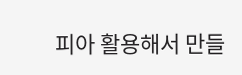피아 활용해서 만들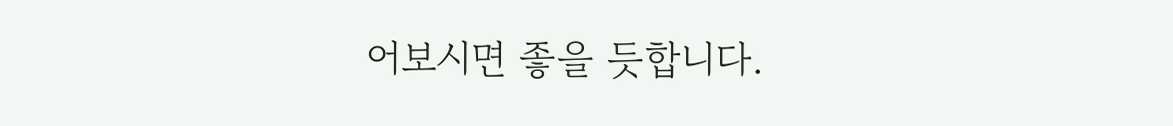어보시면 좋을 듯합니다.